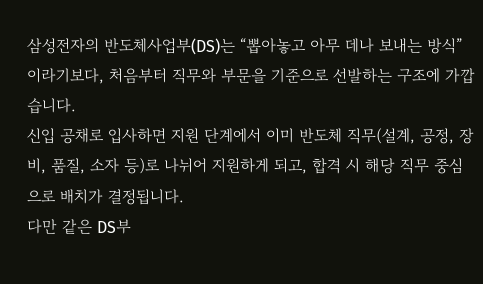삼성전자의 반도체사업부(DS)는 “뽑아놓고 아무 데나 보내는 방식”이라기보다, 처음부터 직무와 부문을 기준으로 선발하는 구조에 가깝습니다.
신입 공채로 입사하면 지원 단계에서 이미 반도체 직무(설계, 공정, 장비, 품질, 소자 등)로 나뉘어 지원하게 되고, 합격 시 해당 직무 중심으로 배치가 결정됩니다.
다만 같은 DS부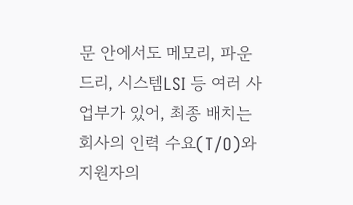문 안에서도 메모리, 파운드리, 시스템LSI 등 여러 사업부가 있어, 최종 배치는 회사의 인력 수요(T/O)와 지원자의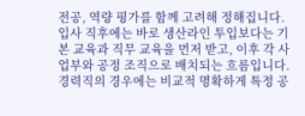전공, 역량 평가를 함께 고려해 정해집니다.
입사 직후에는 바로 생산라인 투입보다는 기본 교육과 직무 교육을 먼저 받고, 이후 각 사업부와 공정 조직으로 배치되는 흐름입니다.
경력직의 경우에는 비교적 명확하게 특정 공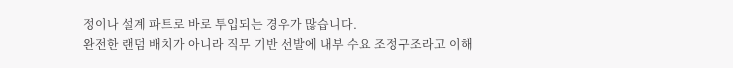정이나 설계 파트로 바로 투입되는 경우가 많습니다.
완전한 랜덤 배치가 아니라 직무 기반 선발에 내부 수요 조정구조라고 이해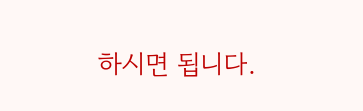하시면 됩니다.